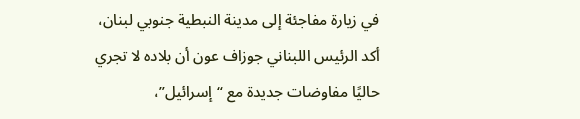في زيارة مفاجئة إلى مدينة النبطية جنوبي لبنان، أكد الرئيس اللبناني جوزاف عون أن بلاده لا تجري حاليًا مفاوضات جديدة مع “إسرائيل”،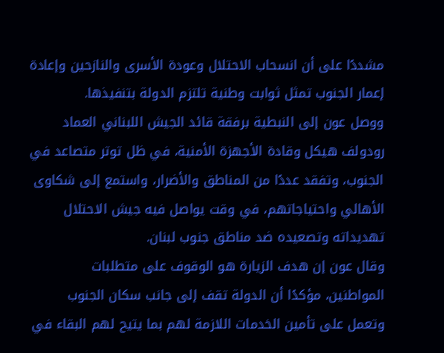مشددًا على أن انسحاب الاحتلال وعودة الأسرى والنازحين وإعادة إعمار الجنوب تمثل ثوابت وطنية تلتزم الدولة بتنفيذها.
ووصل عون إلى النبطية برفقة قائد الجيش اللبناني العماد رودولف هيكل وقادة الأجهزة الأمنية، في ظل توتر متصاعد في الجنوب، وتفقد عددًا من المناطق والأضرار، واستمع إلى شكاوى الأهالي واحتياجاتهم، في وقت يواصل فيه جيش الاحتلال تهديداته وتصعيده ضد مناطق جنوب لبنان.
وقال عون إن هدف الزيارة هو الوقوف على متطلبات المواطنين، مؤكدًا أن الدولة تقف إلى جانب سكان الجنوب وتعمل على تأمين الخدمات اللازمة لهم بما يتيح لهم البقاء في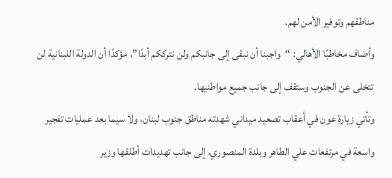مناطقهم وتوفير الأمن لهم.
وأضاف مخاطبًا الأهالي: “واجبنا أن نبقى إلى جانبكم ولن نترككم أبدًا”، مؤكدًا أن الدولة اللبنانية لن تتخلى عن الجنوب وستقف إلى جانب جميع مواطنيها.
وتأتي زيارة عون في أعقاب تصعيد ميداني شهدته مناطق جنوب لبنان، ولا سيما بعد عمليات تفجير واسعة في مرتفعات علي الطاهر وبلدة المنصوري، إلى جانب تهديدات أطلقها وزير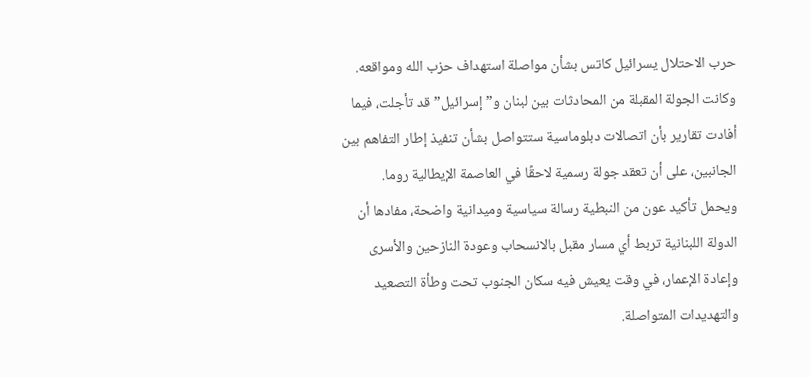حرب الاحتلال يسرائيل كاتس بشأن مواصلة استهداف حزب الله ومواقعه.
وكانت الجولة المقبلة من المحادثات بين لبنان و”إسرائيل” قد تأجلت، فيما أفادت تقارير بأن اتصالات دبلوماسية ستتواصل بشأن تنفيذ إطار التفاهم بين الجانبين، على أن تعقد جولة رسمية لاحقًا في العاصمة الإيطالية روما.
ويحمل تأكيد عون من النبطية رسالة سياسية وميدانية واضحة، مفادها أن الدولة اللبنانية تربط أي مسار مقبل بالانسحاب وعودة النازحين والأسرى وإعادة الإعمار، في وقت يعيش فيه سكان الجنوب تحت وطأة التصعيد والتهديدات المتواصلة.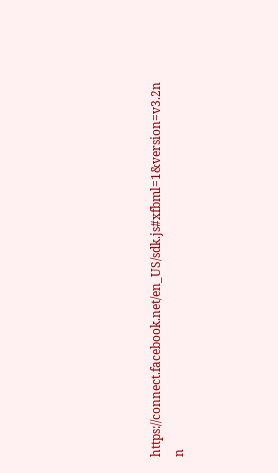https://connect.facebook.net/en_US/sdk.js#xfbml=1&version=v3.2n
n